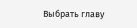Выбрать главу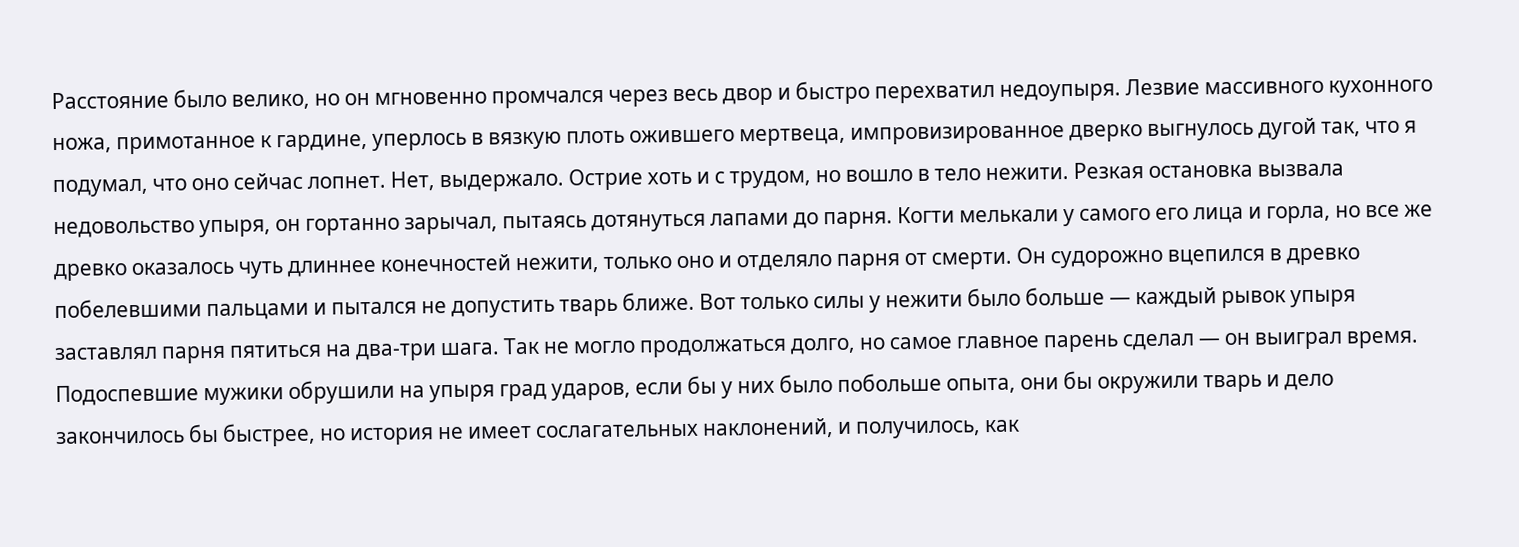Расстояние было велико, но он мгновенно промчался через весь двор и быстро перехватил недоупыря. Лезвие массивного кухонного ножа, примотанное к гардине, уперлось в вязкую плоть ожившего мертвеца, импровизированное дверко выгнулось дугой так, что я подумал, что оно сейчас лопнет. Нет, выдержало. Острие хоть и с трудом, но вошло в тело нежити. Резкая остановка вызвала недовольство упыря, он гортанно зарычал, пытаясь дотянуться лапами до парня. Когти мелькали у самого его лица и горла, но все же древко оказалось чуть длиннее конечностей нежити, только оно и отделяло парня от смерти. Он судорожно вцепился в древко побелевшими пальцами и пытался не допустить тварь ближе. Вот только силы у нежити было больше — каждый рывок упыря заставлял парня пятиться на два-три шага. Так не могло продолжаться долго, но самое главное парень сделал — он выиграл время. Подоспевшие мужики обрушили на упыря град ударов, если бы у них было побольше опыта, они бы окружили тварь и дело закончилось бы быстрее, но история не имеет сослагательных наклонений, и получилось, как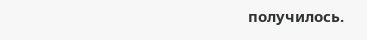получилось.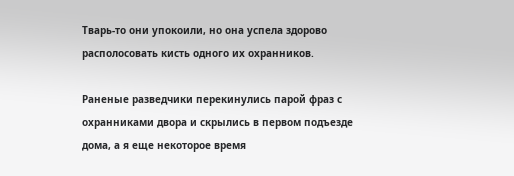Тварь-то они упокоили, но она успела здорово располосовать кисть одного их охранников.

Раненые разведчики перекинулись парой фраз с охранниками двора и скрылись в первом подъезде дома, а я еще некоторое время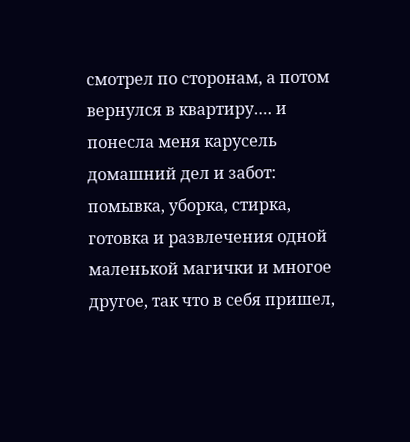смотрел по сторонам, а потом вернулся в квартиру…. и понесла меня карусель домашний дел и забот: помывка, уборка, стирка, готовка и развлечения одной маленькой магички и многое другое, так что в себя пришел,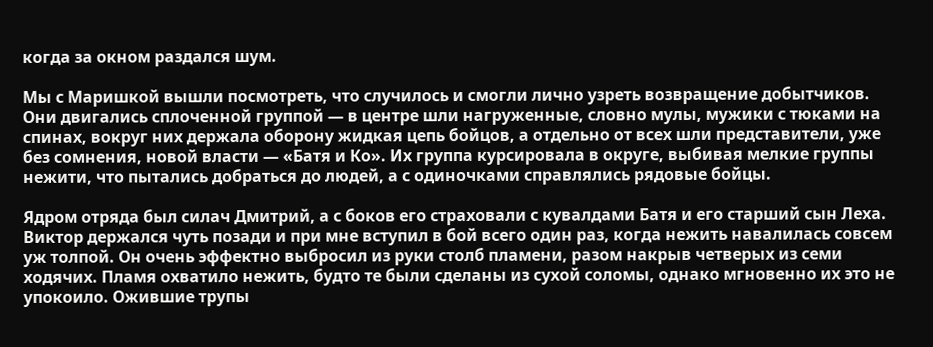когда за окном раздался шум.

Мы с Маришкой вышли посмотреть, что случилось и смогли лично узреть возвращение добытчиков. Они двигались сплоченной группой — в центре шли нагруженные, словно мулы, мужики с тюками на спинах, вокруг них держала оборону жидкая цепь бойцов, а отдельно от всех шли представители, уже без сомнения, новой власти — «Батя и Ко». Их группа курсировала в округе, выбивая мелкие группы нежити, что пытались добраться до людей, а с одиночками справлялись рядовые бойцы.

Ядром отряда был силач Дмитрий, а с боков его страховали с кувалдами Батя и его старший сын Леха. Виктор держался чуть позади и при мне вступил в бой всего один раз, когда нежить навалилась совсем уж толпой. Он очень эффектно выбросил из руки столб пламени, разом накрыв четверых из семи ходячих. Пламя охватило нежить, будто те были сделаны из сухой соломы, однако мгновенно их это не упокоило. Ожившие трупы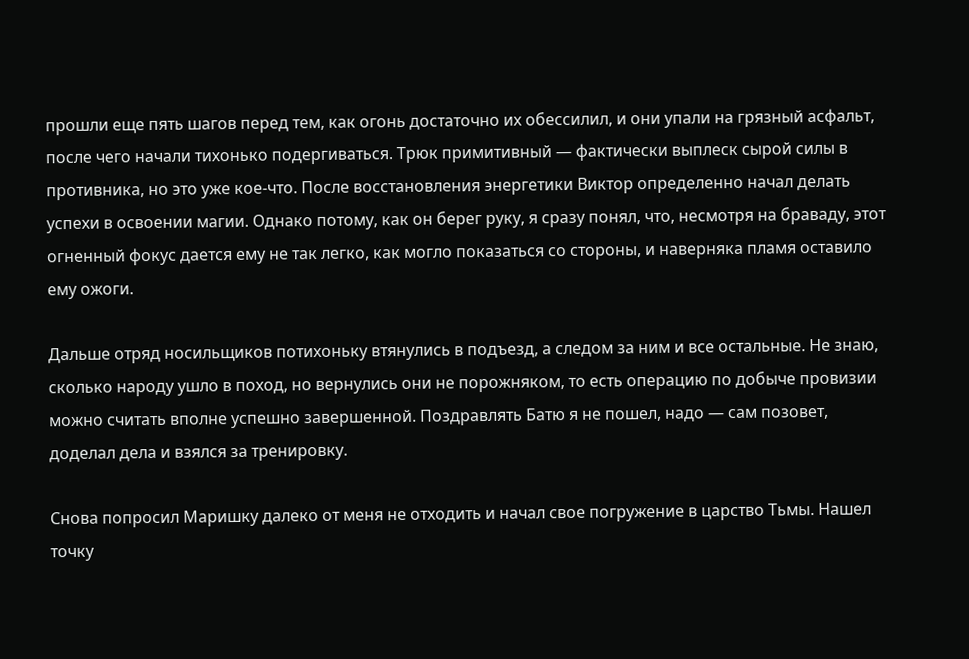прошли еще пять шагов перед тем, как огонь достаточно их обессилил, и они упали на грязный асфальт, после чего начали тихонько подергиваться. Трюк примитивный — фактически выплеск сырой силы в противника, но это уже кое-что. После восстановления энергетики Виктор определенно начал делать успехи в освоении магии. Однако потому, как он берег руку, я сразу понял, что, несмотря на браваду, этот огненный фокус дается ему не так легко, как могло показаться со стороны, и наверняка пламя оставило ему ожоги.

Дальше отряд носильщиков потихоньку втянулись в подъезд, а следом за ним и все остальные. Не знаю, сколько народу ушло в поход, но вернулись они не порожняком, то есть операцию по добыче провизии можно считать вполне успешно завершенной. Поздравлять Батю я не пошел, надо — сам позовет, доделал дела и взялся за тренировку.

Снова попросил Маришку далеко от меня не отходить и начал свое погружение в царство Тьмы. Нашел точку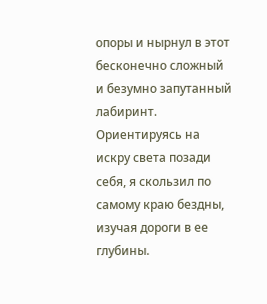опоры и нырнул в этот бесконечно сложный и безумно запутанный лабиринт. Ориентируясь на искру света позади себя, я скользил по самому краю бездны, изучая дороги в ее глубины.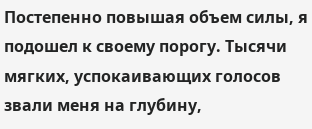Постепенно повышая объем силы, я подошел к своему порогу. Тысячи мягких, успокаивающих голосов звали меня на глубину,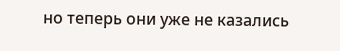но теперь они уже не казались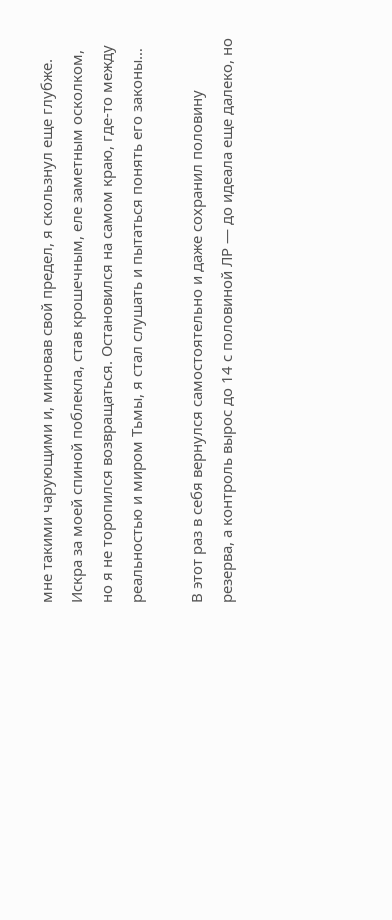мне такими чарующими и, миновав свой предел, я скользнул еще глубже. Искра за моей спиной поблекла, став крошечным, еле заметным осколком, но я не торопился возвращаться. Остановился на самом краю, где-то между реальностью и миром Тьмы, я стал слушать и пытаться понять его законы…

В этот раз в себя вернулся самостоятельно и даже сохранил половину резерва, а контроль вырос до 14 с половиной ЛР — до идеала еще далеко, но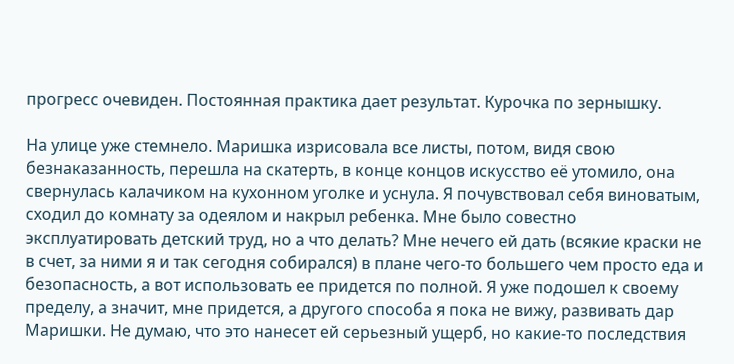прогресс очевиден. Постоянная практика дает результат. Курочка по зернышку.

На улице уже стемнело. Маришка изрисовала все листы, потом, видя свою безнаказанность, перешла на скатерть, в конце концов искусство её утомило, она свернулась калачиком на кухонном уголке и уснула. Я почувствовал себя виноватым, сходил до комнату за одеялом и накрыл ребенка. Мне было совестно эксплуатировать детский труд, но а что делать? Мне нечего ей дать (всякие краски не в счет, за ними я и так сегодня собирался) в плане чего-то большего чем просто еда и безопасность, а вот использовать ее придется по полной. Я уже подошел к своему пределу, а значит, мне придется, а другого способа я пока не вижу, развивать дар Маришки. Не думаю, что это нанесет ей серьезный ущерб, но какие-то последствия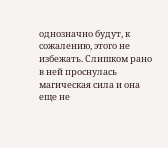однозначно будут, к сожалению, этого не избежать. Слишком рано в ней проснулась магическая сила и она еще не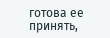готова ее принять,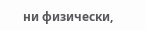ни физически,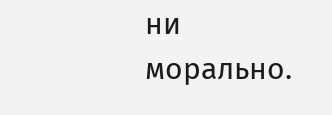ни морально.